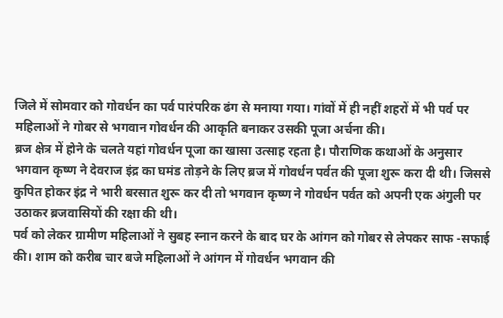जिले में सोमवार को गोवर्धन का पर्व पारंपरिक ढंग से मनाया गया। गांवों में ही नहीं शहरों में भी पर्व पर महिलाओं ने गोबर से भगवान गोवर्धन की आकृति बनाकर उसकी पूजा अर्चना की।
ब्रज क्षेत्र में होने के चलते यहां गोवर्धन पूजा का खासा उत्साह रहता है। पौराणिक कथाओं के अनुसार भगवान कृष्ण ने देवराज इंद्र का घमंड तोड़ने के लिए ब्रज में गोवर्धन पर्वत की पूजा शुरू करा दी थी। जिससे कुपित होकर इंद्र ने भारी बरसात शुरू कर दी तो भगवान कृष्ण ने गोवर्धन पर्वत को अपनी एक अंगुली पर उठाकर ब्रजवासियों की रक्षा की थी।
पर्व को लेकर ग्रामीण महिलाओं ने सुबह स्नान करने के बाद घर के आंगन को गोबर से लेपकर साफ -सफाई की। शाम को करीब चार बजे महिलाओं ने आंगन में गोवर्धन भगवान की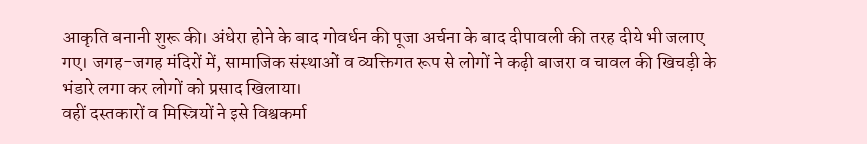आकृति बनानी शुरू की। अंधेरा होने के बाद गोवर्धन की पूजा अर्चना के बाद दीपावली की तरह दीये भी जलाए गए। जगह-जगह मंदिरों में, सामाजिक संस्थाओं व व्यक्तिगत रूप से लोगों ने कढ़ी बाजरा व चावल की खिचड़ी के भंडारे लगा कर लोगों को प्रसाद खिलाया।
वहीं दस्तकारों व मिस्त्रियों ने इसे विश्वकर्मा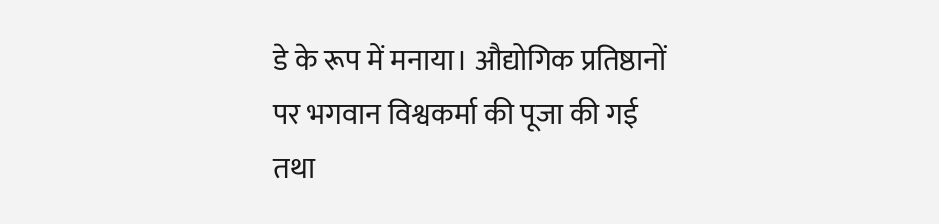डे के रूप में मनाया। औद्योगिक प्रतिष्ठानों पर भगवान विश्वकर्मा की पूजा की गई तथा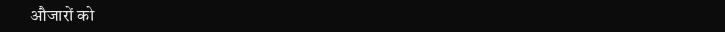औजारों को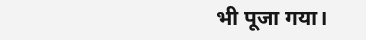भी पूजा गया।